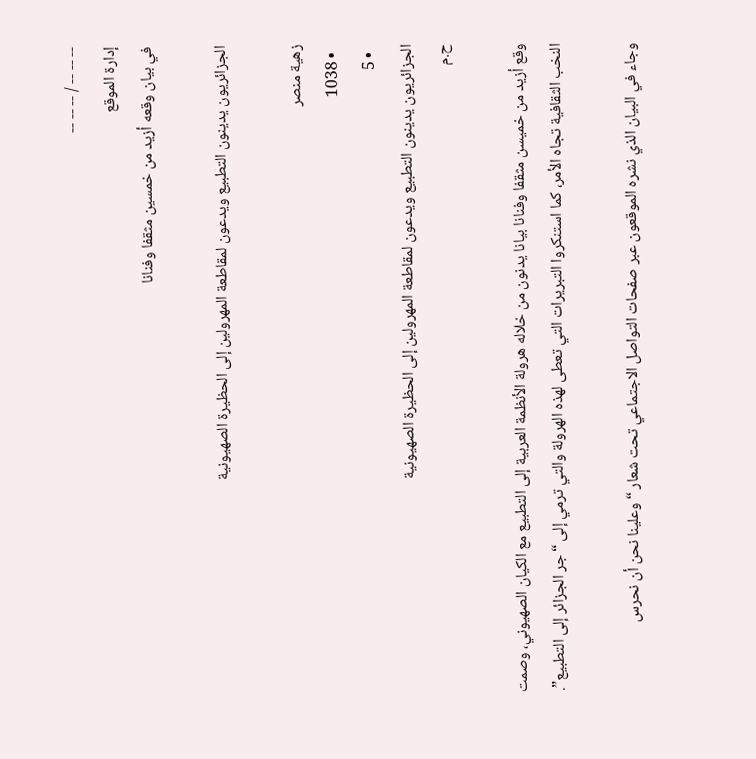-- -- -- / -- -- --
إدارة الموقع
في بيان وقعه أزيد من خمسين مثقفا وفنانا

الجزائريون يدينون التطبيع ويدعون لمقاطعة المهرولين إلى الحظيرة الصهيونية

زهية منصر
  • 1038
  • 5
الجزائريون يدينون التطبيع ويدعون لمقاطعة المهرولين إلى الحظيرة الصهيونية
ح.م

وقع أزيد من خميسن مثقفا وفنانا بيانا يدنون من خلاله هرولة الأنظمة العربية إلى التطبيع مع الكيان الصهيوني، وصمت النخب الثقافية تجاه الأمر، كما استنكروا التبريرات التي تعطى لهذه الهرولة والتي ترمي إلى “جر الجزائر إلى التطبيع”.

وجاء في البيان الذي نشره الموقعون عبر صفحات التواصل الاجتماعي تحت شعار “وعلينا نحن أن نحرس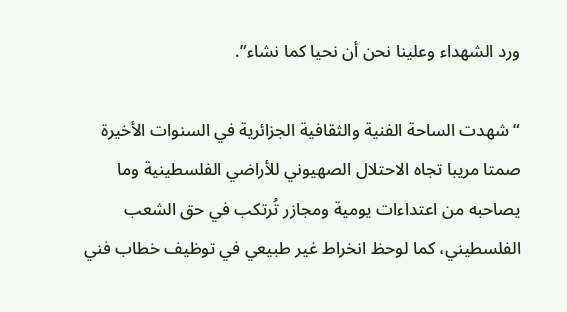ورد الشهداء وعلينا نحن أن نحيا كما نشاء”.

“شهدت الساحة الفنية والثقافية الجزائرية في السنوات الأخيرة صمتا مريبا تجاه الاحتلال الصهيوني للأراضي الفلسطينية وما يصاحبه من اعتداءات يومية ومجازر تُرتكب في حق الشعب الفلسطيني، كما لوحظ انخراط غير طبيعي في توظيف خطاب فني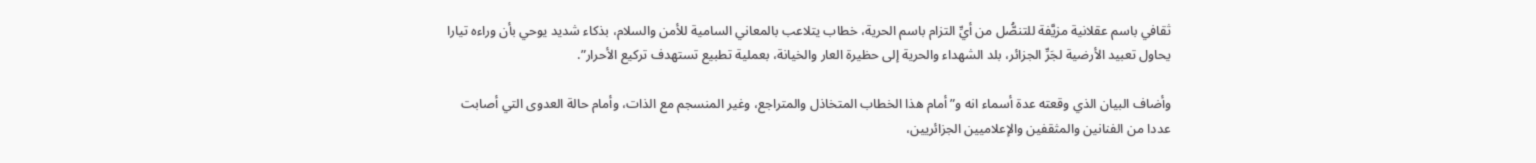ثقافي باسم عقلانية مزيَّفة للتنصُّل من أيِّ التزام باسم الحرية، خطاب يتلاعب بالمعاني السامية للأمن والسلام، بذكاء شديد يوحي بأن وراءه تيارا يحاول تعبيد الأرضية لجَرِّ الجزائر، بلد الشهداء والحرية إلى حظيرة العار والخيانة، بعملية تطبيع تستهدف تركيع الأحرار”.

وأضاف البيان الذي وقعته عدة أسماء انه و”أمام هذا الخطاب المتخاذل والمتراجع، وغير المنسجم مع الذات، وأمام حالة العدوى التي أصابت عددا من الفنانين والمثقفين والإعلاميين الجزائريين،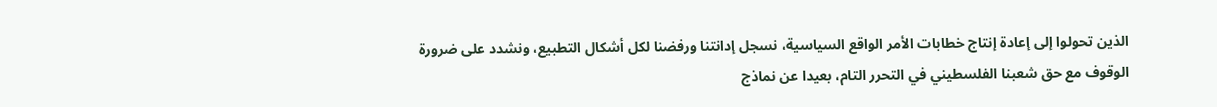الذين تحولوا إلى إعادة إنتاج خطابات الأمر الواقع السياسية، نسجل إدانتنا ورفضنا لكل أشكال التطبيع، ونشدد على ضرورة الوقوف مع حق شعبنا الفلسطيني في التحرر التام، بعيدا عن نماذج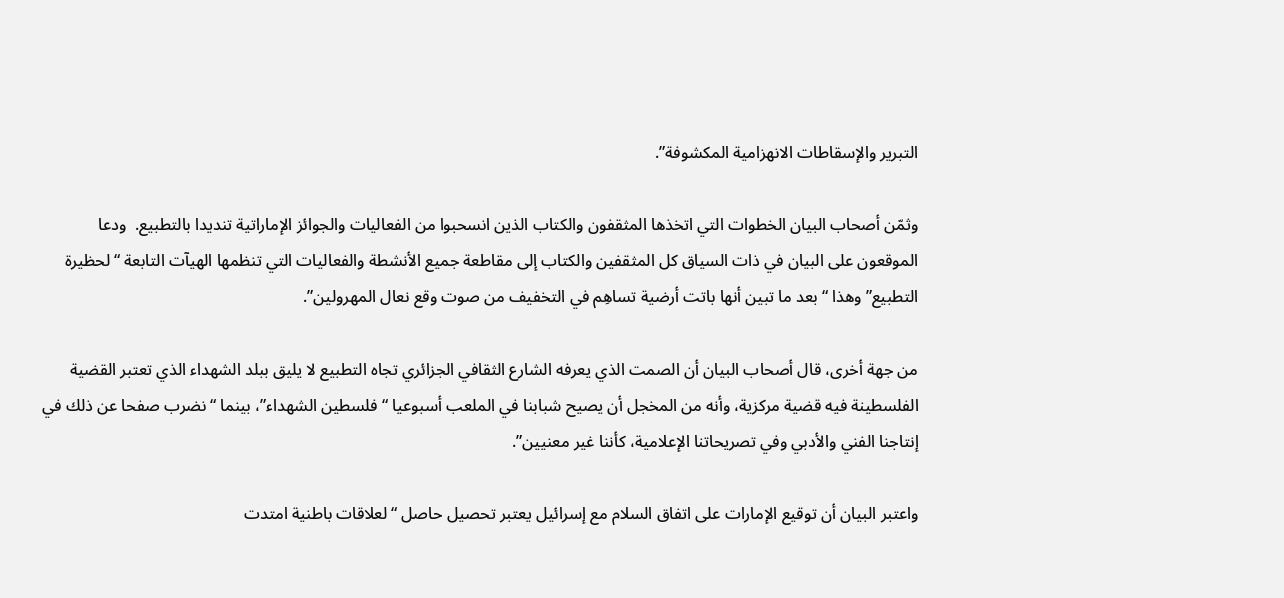التبرير والإسقاطات الانهزامية المكشوفة”.

وثمّن أصحاب البيان الخطوات التي اتخذها المثقفون والكتاب الذين انسحبوا من الفعاليات والجوائز الإماراتية تنديدا بالتطبيع.  ودعا الموقعون على البيان في ذات السياق كل المثقفين والكتاب إلى مقاطعة جميع الأنشطة والفعاليات التي تنظمها الهيآت التابعة “لحظيرة التطبيع” وهذا “بعد ما تبين أنها باتت أرضية تساهِم في التخفيف من صوت وقع نعال المهرولين”.

من جهة أخرى، قال أصحاب البيان أن الصمت الذي يعرفه الشارع الثقافي الجزائري تجاه التطبيع لا يليق ببلد الشهداء الذي تعتبر القضية الفلسطينة فيه قضية مركزية، وأنه من المخجل أن يصيح شبابنا في الملعب أسبوعيا “فلسطين الشهداء”، بينما “نضرب صفحا عن ذلك في إنتاجنا الفني والأدبي وفي تصريحاتنا الإعلامية، كأننا غير معنيين”.

واعتبر البيان أن توقيع الإمارات على اتفاق السلام مع إسرائيل يعتبر تحصيل حاصل “لعلاقات باطنية امتدت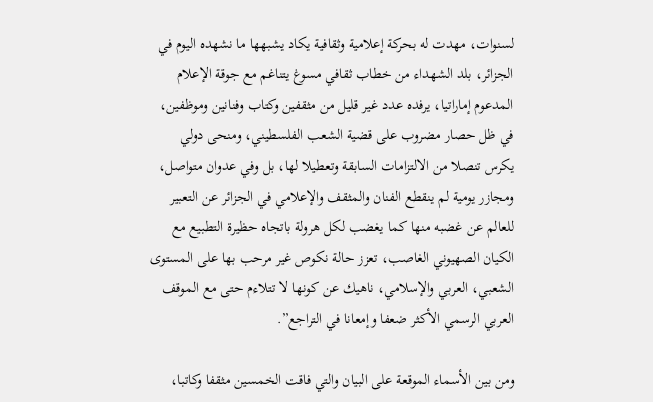لسنوات، مهدت له بحركة إعلامية وثقافية يكاد يشبهها ما نشهده اليوم في الجزائر، بلد الشهداء من خطاب ثقافي مسوغ يتناغم مع جوقة الإعلام المدعوم إماراتيا، يرفده عدد غير قليل من مثقفين وكتاب وفنانين وموظفين، في ظل حصار مضروب على قضية الشعب الفلسطيني، ومنحى دولي يكرس تنصلا من الالتزامات السابقة وتعطيلا لها، بل وفي عدوان متواصل، ومجازر يومية لم ينقطع الفنان والمثقف والإعلامي في الجزائر عن التعبير للعالم عن غضبه منها كما يغضب لكل هرولة باتجاه حظيرة التطبيع مع الكيان الصهيوني الغاصب، تعزز حالة نكوص غير مرحب بها على المستوى الشعبي، العربي والإسلامي، ناهيك عن كونها لا تتلاءم حتى مع الموقف العربي الرسمي الأكثر ضعفا وإمعانا في التراجع”.

ومن بين الأسماء الموقعة على البيان والتي فاقت الخمسين مثقفا وكاتبا،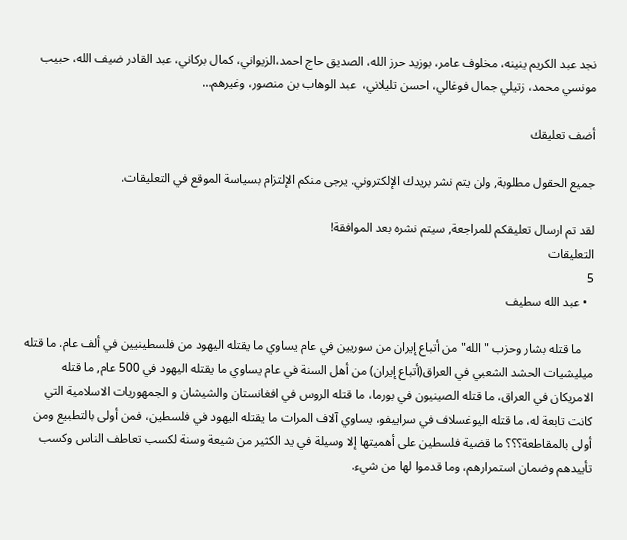نجد عبد الكريم ينينه، مخلوف عامر، بوزيد حرز الله، الصديق حاج احمد،الزيواني، كمال بركاني، عبد القادر ضيف الله، حبيب مونسي محمد، زتيلي جمال فوغالي، احسن تليلاني،  عبد الوهاب بن منصور، وغيرهم…

أضف تعليقك

جميع الحقول مطلوبة, ولن يتم نشر بريدك الإلكتروني. يرجى منكم الإلتزام بسياسة الموقع في التعليقات.

لقد تم ارسال تعليقكم للمراجعة, سيتم نشره بعد الموافقة!
التعليقات
5
  • عبد الله سطيف

    ما قتله بشار وحزب "الله" من أتباع إيران من سوريين في عام يساوي ما يقتله اليهود من فلسطينيين في ألف عام. ما قتله ميليشيات الحشد الشعبي في العراق(أتباع إيران) من أهل السنة في عام يساوي ما يقتله اليهود في 500 عام, ما قتله الامريكان في العراق، ما قتله الصينيون في بورما، ما قتله الروس في افغانستان والشيشان و الجمهوريات الاسلامية التي كانت تابعة له، ما قتله اليوغسلاف في سراييفو، يساوي آلاف المرات ما يقتله اليهود في فلسطين، فمن أولى بالتطبيع ومن أولى بالمقاطعة؟؟؟ ما قضية فلسطين على أهميتها إلا وسيلة في يد الكثير من شيعة وسنة لكسب تعاطف الناس وكسب تأييدهم وضمان استمرارهم، وما قدموا لها من شيء.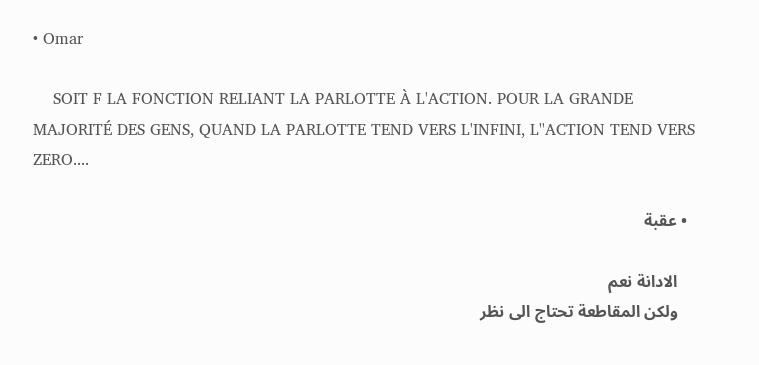• Omar

    SOIT F LA FONCTION RELIANT LA PARLOTTE À L'ACTION. POUR LA GRANDE MAJORITÉ DES GENS, QUAND LA PARLOTTE TEND VERS L'INFINI, L''ACTION TEND VERS ZERO....

  • عقبة

    الادانة نعم
    ولكن المقاطعة تحتاج الى نظر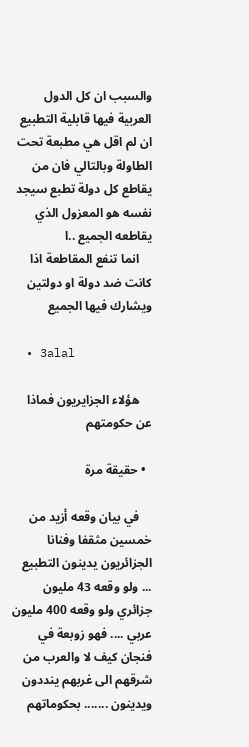والسبب ان كل الدول العربية فيها قابلية التطبيع ان لم اقل هي مطبعة تحت الطاولة وبالتالي فان من يقاطع كل دولة تطبع سيجد نفسه هو المعزول الذي يقاطعه الجميع ..ا
    انما تنفع المقاطعة اذا كانت ضد دولة او دولتين ويشارك فيها الجميع

  • 3alal

    هؤلاء الجزايريون فماذا عن حكومتهم

  • حقيقة مرة

    في بيان وقعه أزيد من خمسين مثقفا وفنانا الجزائريون يدينون التطبيع ... ولو وقعه 43 مليون جزائري ولو وقعه 400 مليون عربي .... فهو زوبعة في فنجان كيف لا والعرب من شرقهم الى غربهم ينددون ويدينون ....... بحكوماتهم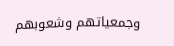وجمعياتهم وشعوبهم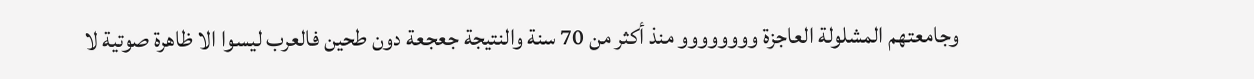وجامعتهم المشلولة العاجزة وووووووو منذ أكثر من 70 سنة والنتيجة جعجعة دون طحين فالعرب ليسوا الا ظاهرة صوتية لا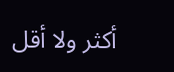أكثر ولا أقل